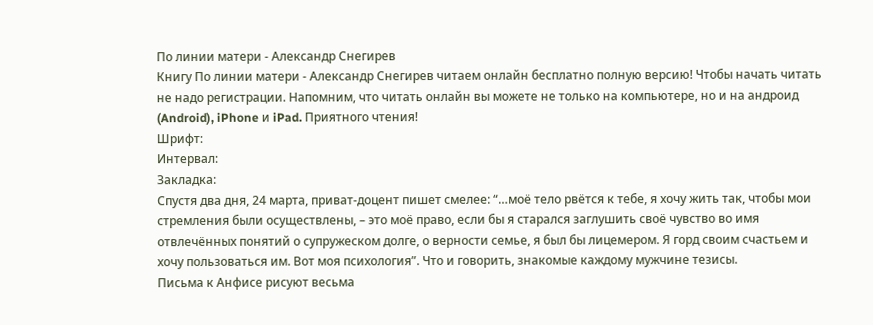По линии матери - Александр Снегирев
Книгу По линии матери - Александр Снегирев читаем онлайн бесплатно полную версию! Чтобы начать читать не надо регистрации. Напомним, что читать онлайн вы можете не только на компьютере, но и на андроид (Android), iPhone и iPad. Приятного чтения!
Шрифт:
Интервал:
Закладка:
Спустя два дня, 24 марта, приват-доцент пишет смелее: “…моё тело рвётся к тебе, я хочу жить так, чтобы мои стремления были осуществлены, – это моё право, если бы я старался заглушить своё чувство во имя отвлечённых понятий о супружеском долге, о верности семье, я был бы лицемером. Я горд своим счастьем и хочу пользоваться им. Вот моя психология”. Что и говорить, знакомые каждому мужчине тезисы.
Письма к Анфисе рисуют весьма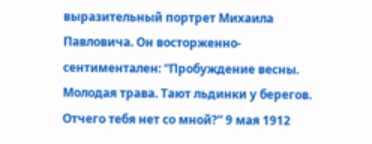выразительный портрет Михаила Павловича. Он восторженно-сентиментален: “Пробуждение весны. Молодая трава. Тают льдинки у берегов. Отчего тебя нет со мной?” 9 мая 1912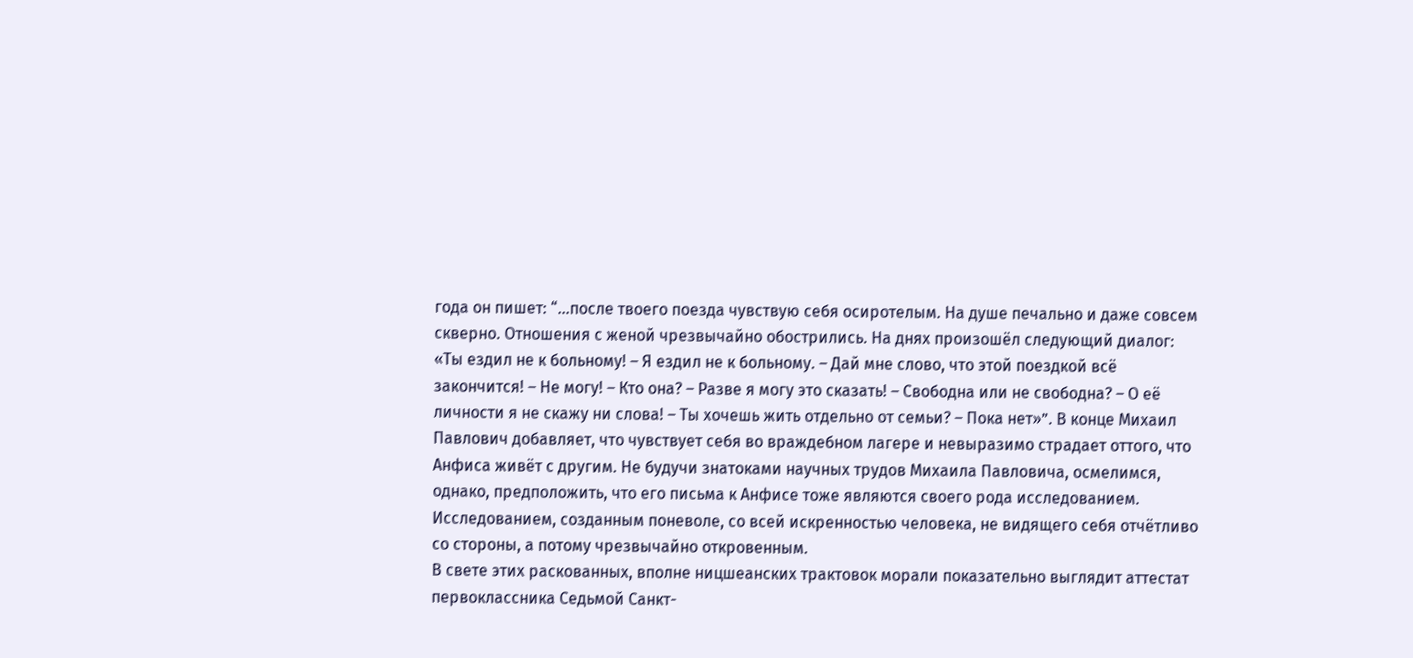года он пишет: “…после твоего поезда чувствую себя осиротелым. На душе печально и даже совсем скверно. Отношения с женой чрезвычайно обострились. На днях произошёл следующий диалог: «Ты ездил не к больному! – Я ездил не к больному. – Дай мне слово, что этой поездкой всё закончится! – Не могу! – Кто она? – Разве я могу это сказать! – Свободна или не свободна? – О её личности я не скажу ни слова! – Ты хочешь жить отдельно от семьи? – Пока нет»”. В конце Михаил Павлович добавляет, что чувствует себя во враждебном лагере и невыразимо страдает оттого, что Анфиса живёт с другим. Не будучи знатоками научных трудов Михаила Павловича, осмелимся, однако, предположить, что его письма к Анфисе тоже являются своего рода исследованием. Исследованием, созданным поневоле, со всей искренностью человека, не видящего себя отчётливо со стороны, а потому чрезвычайно откровенным.
В свете этих раскованных, вполне ницшеанских трактовок морали показательно выглядит аттестат первоклассника Седьмой Санкт-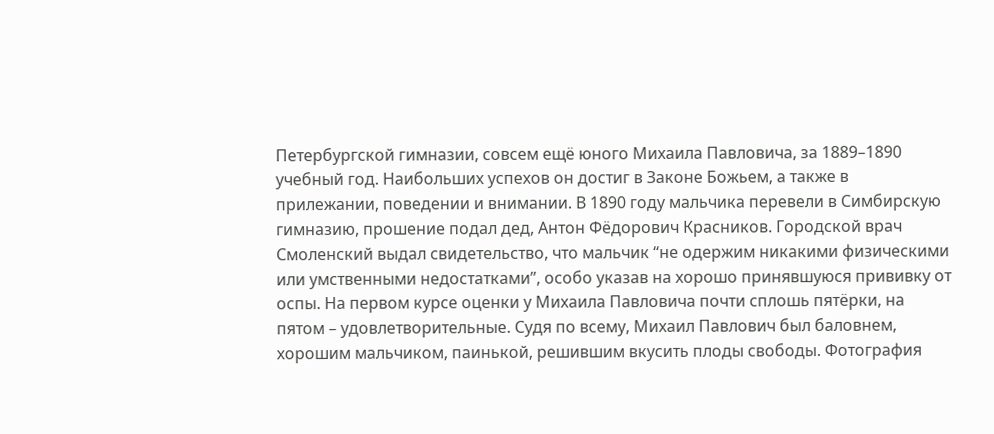Петербургской гимназии, совсем ещё юного Михаила Павловича, за 1889–1890 учебный год. Наибольших успехов он достиг в Законе Божьем, а также в прилежании, поведении и внимании. В 1890 году мальчика перевели в Симбирскую гимназию, прошение подал дед, Антон Фёдорович Красников. Городской врач Смоленский выдал свидетельство, что мальчик “не одержим никакими физическими или умственными недостатками”, особо указав на хорошо принявшуюся прививку от оспы. На первом курсе оценки у Михаила Павловича почти сплошь пятёрки, на пятом – удовлетворительные. Судя по всему, Михаил Павлович был баловнем, хорошим мальчиком, паинькой, решившим вкусить плоды свободы. Фотография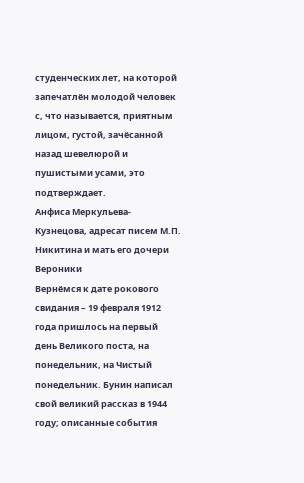студенческих лет, на которой запечатлён молодой человек с, что называется, приятным лицом, густой, зачёсанной назад шевелюрой и пушистыми усами, это подтверждает.
Анфиса Меркульева-Кузнецова, адресат писем М.П. Никитина и мать его дочери Вероники
Вернёмся к дате рокового свидания – 19 февраля 1912 года пришлось на первый день Великого поста, на понедельник, на Чистый понедельник. Бунин написал свой великий рассказ в 1944 году; описанные события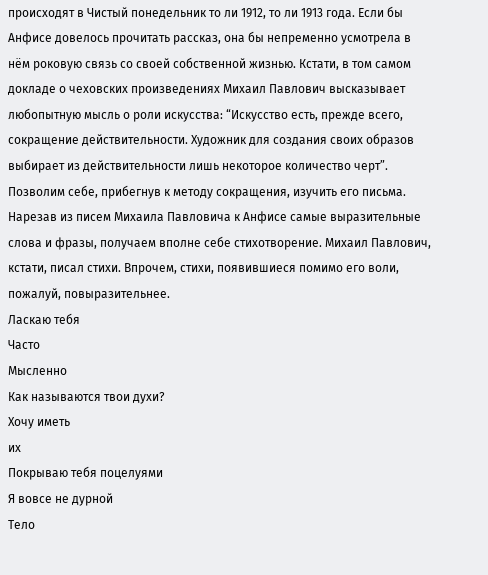происходят в Чистый понедельник то ли 1912, то ли 1913 года. Если бы Анфисе довелось прочитать рассказ, она бы непременно усмотрела в нём роковую связь со своей собственной жизнью. Кстати, в том самом докладе о чеховских произведениях Михаил Павлович высказывает любопытную мысль о роли искусства: “Искусство есть, прежде всего, сокращение действительности. Художник для создания своих образов выбирает из действительности лишь некоторое количество черт”. Позволим себе, прибегнув к методу сокращения, изучить его письма. Нарезав из писем Михаила Павловича к Анфисе самые выразительные слова и фразы, получаем вполне себе стихотворение. Михаил Павлович, кстати, писал стихи. Впрочем, стихи, появившиеся помимо его воли, пожалуй, повыразительнее.
Ласкаю тебя
Часто
Мысленно
Как называются твои духи?
Хочу иметь
их
Покрываю тебя поцелуями
Я вовсе не дурной
Тело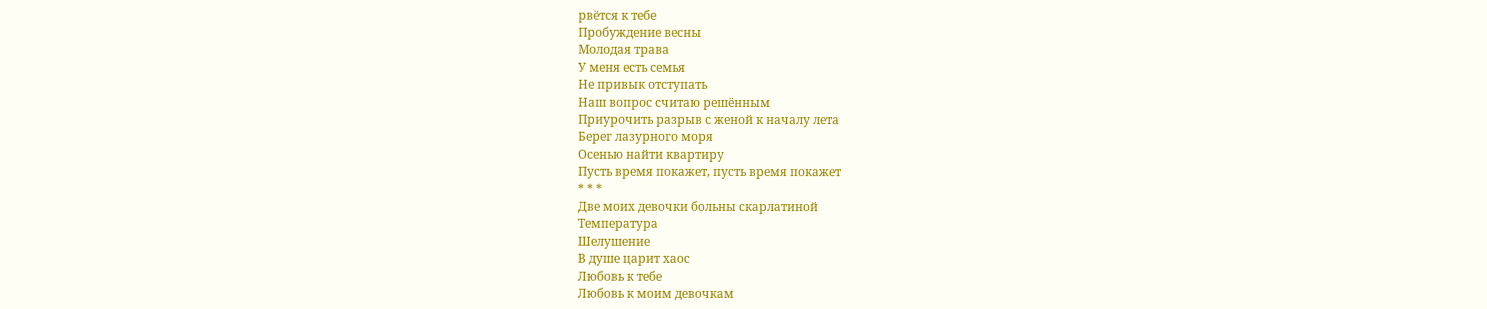рвётся к тебе
Пробуждение весны
Молодая трава
У меня есть семья
Не привык отступать
Наш вопрос считаю решённым
Приурочить разрыв с женой к началу лета
Берег лазурного моря
Осенью найти квартиру
Пусть время покажет, пусть время покажет
* * *
Две моих девочки больны скарлатиной
Температура
Шелушение
В душе царит хаос
Любовь к тебе
Любовь к моим девочкам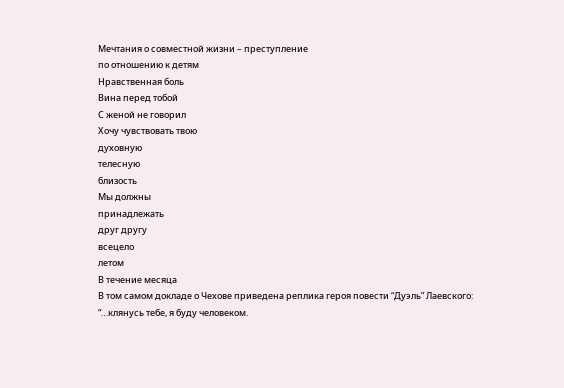Мечтания о совместной жизни – преступление
по отношению к детям
Нравственная боль
Вина перед тобой
С женой не говорил
Хочу чувствовать твою
духовную
телесную
близость
Мы должны
принадлежать
друг другу
всецело
летом
В течение месяца
В том самом докладе о Чехове приведена реплика героя повести “Дуэль” Лаевского: “…клянусь тебе, я буду человеком.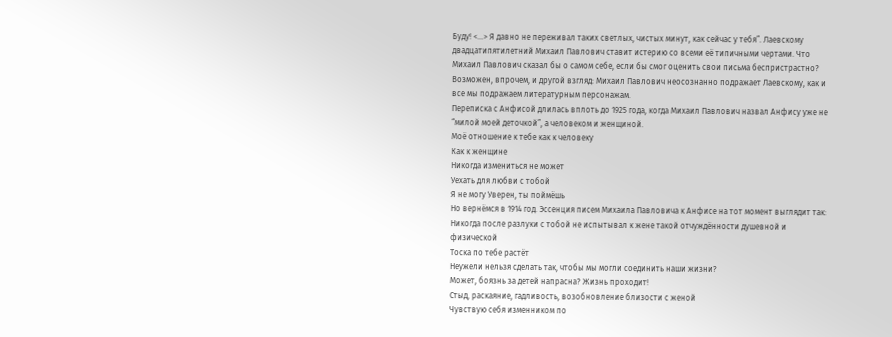Буду! <…> Я давно не переживал таких светлых, чистых минут, как сейчас у тебя”. Лаевскому двадцатипятилетний Михаил Павлович ставит истерию со всеми её типичными чертами. Что Михаил Павлович сказал бы о самом себе, если бы смог оценить свои письма беспристрастно? Возможен, впрочем, и другой взгляд: Михаил Павлович неосознанно подражает Лаевскому, как и все мы подражаем литературным персонажам.
Переписка с Анфисой длилась вплоть до 1925 года, когда Михаил Павлович назвал Анфису уже не “милой моей деточкой”, а человеком и женщиной.
Моё отношение к тебе как к человеку
Как к женщине
Никогда измениться не может
Уехать для любви с тобой
Я не могу Уверен, ты поймёшь
Но вернёмся в 1914 год. Эссенция писем Михаила Павловича к Анфисе на тот момент выглядит так:
Никогда после разлуки с тобой не испытывал к жене такой отчуждённости душевной и физической
Тоска по тебе растёт
Неужели нельзя сделать так, чтобы мы могли соединить наши жизни?
Может, боязнь за детей напрасна? Жизнь проходит!
Стыд, раскаяние, гадливость, возобновление близости с женой
Чувствую себя изменником по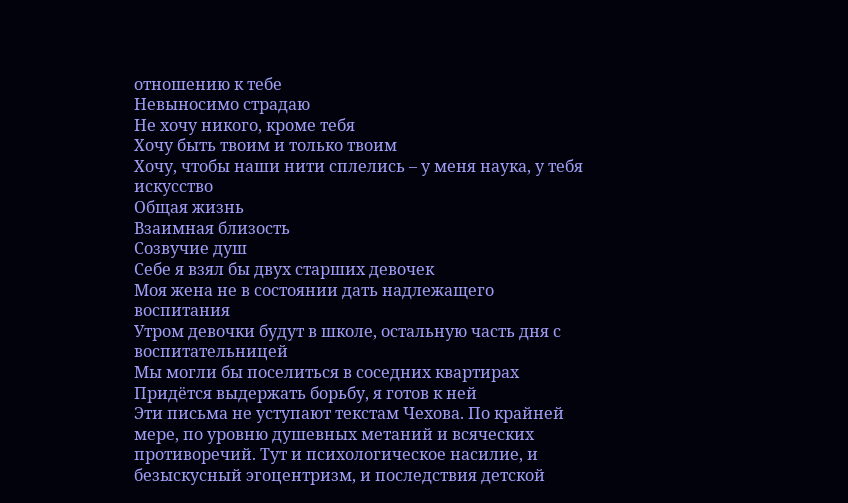отношению к тебе
Невыносимо страдаю
Не хочу никого, кроме тебя
Хочу быть твоим и только твоим
Хочу, чтобы наши нити сплелись – у меня наука, у тебя искусство
Общая жизнь
Взаимная близость
Созвучие душ
Себе я взял бы двух старших девочек
Моя жена не в состоянии дать надлежащего воспитания
Утром девочки будут в школе, остальную часть дня с воспитательницей
Мы могли бы поселиться в соседних квартирах
Придётся выдержать борьбу, я готов к ней
Эти письма не уступают текстам Чехова. По крайней мере, по уровню душевных метаний и всяческих противоречий. Тут и психологическое насилие, и безыскусный эгоцентризм, и последствия детской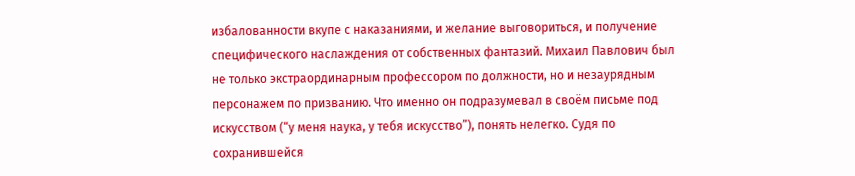избалованности вкупе с наказаниями, и желание выговориться, и получение специфического наслаждения от собственных фантазий. Михаил Павлович был не только экстраординарным профессором по должности, но и незаурядным персонажем по призванию. Что именно он подразумевал в своём письме под искусством (“у меня наука, у тебя искусство”), понять нелегко. Судя по сохранившейся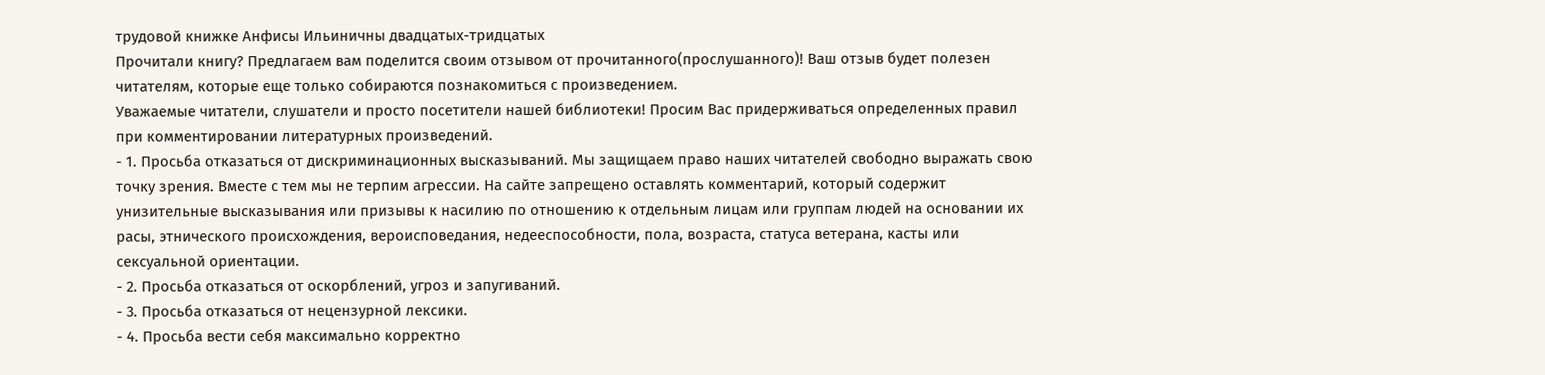трудовой книжке Анфисы Ильиничны двадцатых-тридцатых
Прочитали книгу? Предлагаем вам поделится своим отзывом от прочитанного(прослушанного)! Ваш отзыв будет полезен читателям, которые еще только собираются познакомиться с произведением.
Уважаемые читатели, слушатели и просто посетители нашей библиотеки! Просим Вас придерживаться определенных правил при комментировании литературных произведений.
- 1. Просьба отказаться от дискриминационных высказываний. Мы защищаем право наших читателей свободно выражать свою точку зрения. Вместе с тем мы не терпим агрессии. На сайте запрещено оставлять комментарий, который содержит унизительные высказывания или призывы к насилию по отношению к отдельным лицам или группам людей на основании их расы, этнического происхождения, вероисповедания, недееспособности, пола, возраста, статуса ветерана, касты или сексуальной ориентации.
- 2. Просьба отказаться от оскорблений, угроз и запугиваний.
- 3. Просьба отказаться от нецензурной лексики.
- 4. Просьба вести себя максимально корректно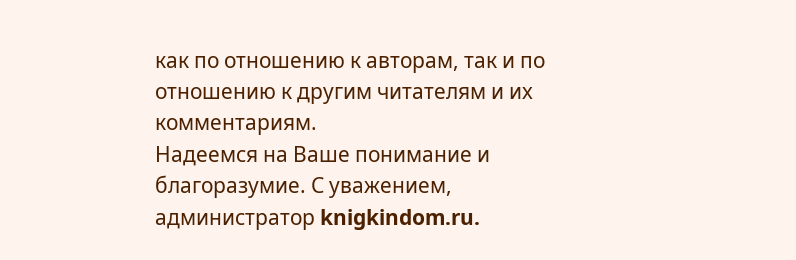как по отношению к авторам, так и по отношению к другим читателям и их комментариям.
Надеемся на Ваше понимание и благоразумие. С уважением, администратор knigkindom.ru.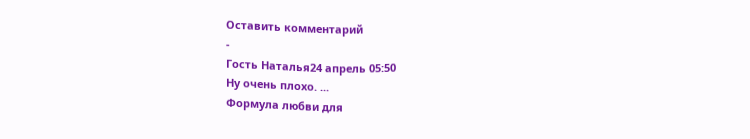Оставить комментарий
-
Гость Наталья24 апрель 05:50
Ну очень плохо. ...
Формула любви для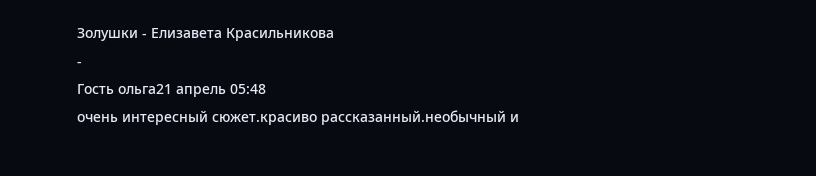Золушки - Елизавета Красильникова
-
Гость ольга21 апрель 05:48
очень интересный сюжет.красиво рассказанный.необычный и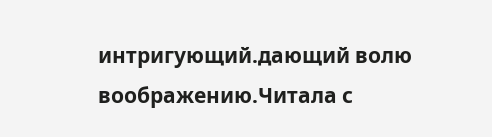интригующий.дающий волю воображению.Читала с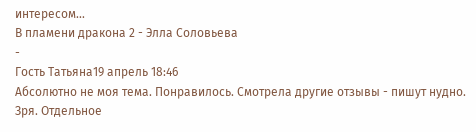интересом...
В пламени дракона 2 - Элла Соловьева
-
Гость Татьяна19 апрель 18:46
Абсолютно не моя тема. Понравилось. Смотрела другие отзывы - пишут нудно. Зря. Отдельное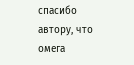спасибо автору, что омега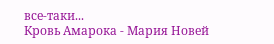все-таки...
Кровь Амарока - Мария Новей